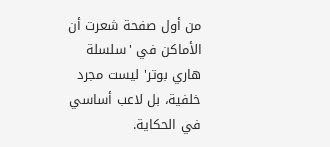من أول صفحة شعرت أن الأماكن في 'سلسلة هاري بوتر' ليست مجرد خلفية، بل لاعب أساسي في الحكاية.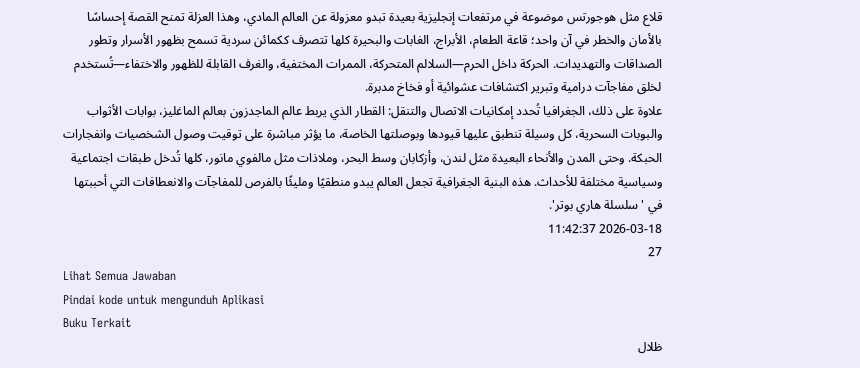قلاع مثل هوجورتس موضوعة في مرتفعات إنجليزية بعيدة تبدو معزولة عن العالم المادي، وهذا العزلة تمنح القصة إحساسًا بالأمان والخطر في آن واحد؛ قاعة الطعام، الأبراج، الغابات والبحيرة كلها تتصرف ككمائن سردية تسمح بظهور الأسرار وتطور الصداقات والتهديدات. الحركة داخل الحرم—السلالم المتحركة، الممرات المختفية، والغرف القابلة للظهور والاختفاء—تُستخدم لخلق مفاجآت درامية وتبرير اكتشافات عشوائية أو فخاخ مدبرة.
علاوة على ذلك، الجغرافيا تُحدد إمكانيات الاتصال والتنقل: القطار الذي يربط عالم الماجدزون بعالم الماغليز، بوابات الأثواب والبوبات السحرية، كل وسيلة تنطبق عليها قيودها وبوصلتها الخاصة، ما يؤثر مباشرة على توقيت وصول الشخصيات وانفجارات الحبكة. وحتى المدن والأنحاء البعيدة مثل لندن، وأزكابان وسط البحر، وملاذات مثل مالفوي مانور، كلها تُدخل طبقات اجتماعية وسياسية مختلفة للأحداث. هذه البنية الجغرافية تجعل العالم يبدو منطقيًا ومليئًا بالفرص للمفاجآت والانعطافات التي أحببتها في 'سلسلة هاري بوتر'.
2026-03-18 11:42:37
27
Lihat Semua Jawaban
Pindai kode untuk mengunduh Aplikasi
Buku Terkait
ظلال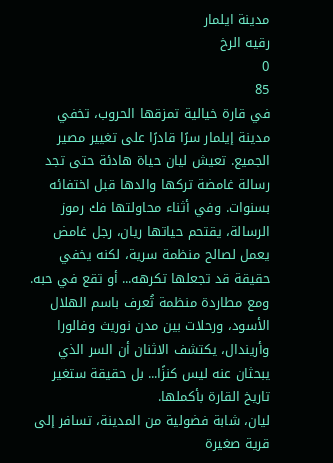مدينة ايلمار
رقيه الرخ
0
85
في قارة خيالية تمزقها الحروب، تخفي مدينة إيلمار سرًا قادرًا على تغيير مصير الجميع. تعيش ليان حياة هادئة حتى تجد رسالة غامضة تركها والدها قبل اختفائه بسنوات. وفي أثناء محاولتها فك رموز الرسالة، يقتحم حياتها ريان، رجل غامض يعمل لصالح منظمة سرية، لكنه يخفي حقيقة قد تجعلها تكرهه... أو تقع في حبه.
ومع مطاردة منظمة تُعرف باسم الهلال الأسود، ورحلات بين مدن نوريث وفالورا وأريندال، يكتشف الاثنان أن السر الذي يبحثان عنه ليس كنزًا... بل حقيقة ستغير تاريخ القارة بأكملها.
ليان، شابة فضولية من المدينة، تسافر إلى قرية صغيرة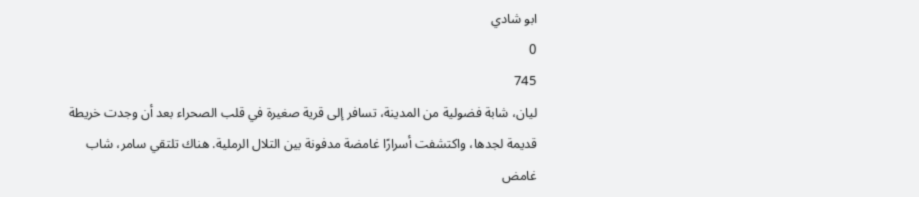ابو شادي
0
745
ليان، شابة فضولية من المدينة، تسافر إلى قرية صغيرة في قلب الصحراء بعد أن وجدت خريطة قديمة لجدها، واكتشفت أسرارًا غامضة مدفونة بين التلال الرملية. هناك تلتقي سامر، شاب غامض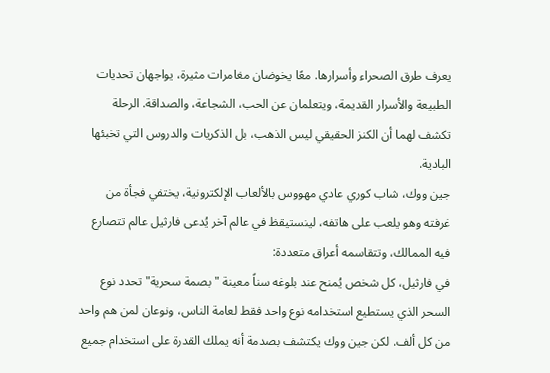يعرف طرق الصحراء وأسرارها. معًا يخوضان مغامرات مثيرة، يواجهان تحديات الطبيعة والأسرار القديمة، ويتعلمان عن الحب، الشجاعة، والصداقة. الرحلة تكشف لهما أن الكنز الحقيقي ليس الذهب، بل الذكريات والدروس التي تخبئها البادية.
جين ووك، شاب كوري عادي مهووس بالألعاب الإلكترونية، يختفي فجأة من غرفته وهو يلعب على هاتفه، لينستيقظ في عالم آخر يُدعى فارثيل عالم تتصارع فيه الممالك، وتتقاسمه أعراق متعددة:
في فارثيل، كل شخص يُمنح عند بلوغه سناً معينة "بصمة سحرية" تحدد نوع السحر الذي يستطيع استخدامه نوع واحد فقط لعامة الناس، ونوعان لمن هم واحد من كل ألف. لكن جين ووك يكتشف بصدمة أنه يملك القدرة على استخدام جميع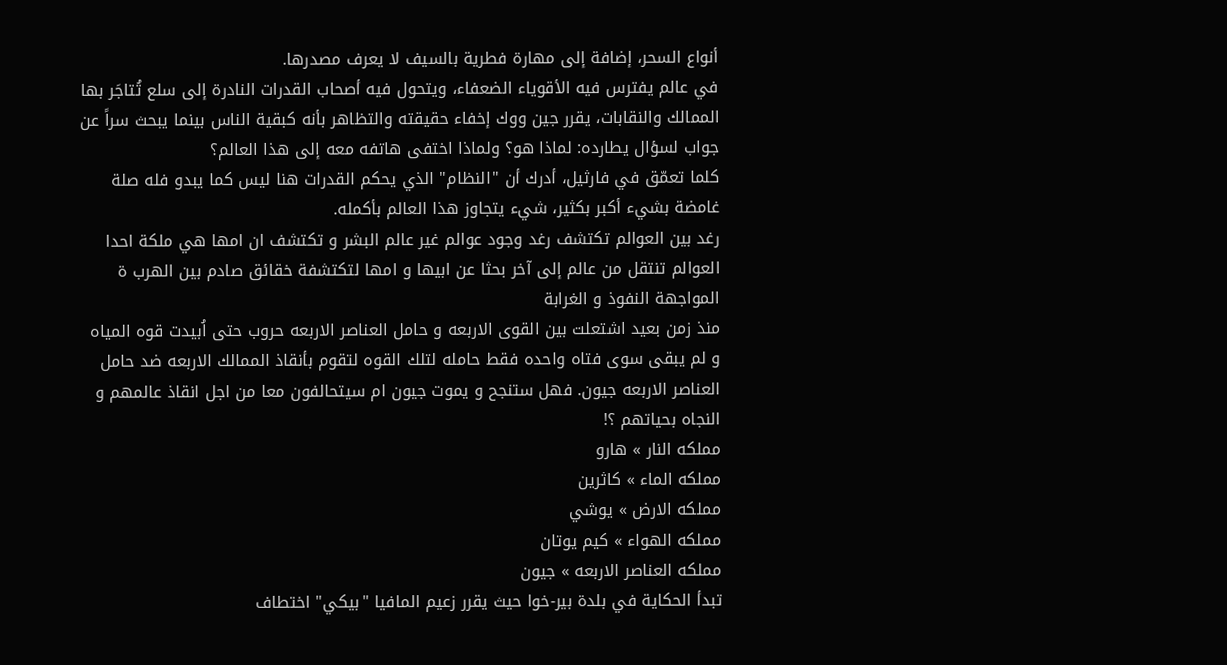أنواع السحر، إضافة إلى مهارة فطرية بالسيف لا يعرف مصدرها.
في عالم يفترس فيه الأقوياء الضعفاء، ويتحول فيه أصحاب القدرات النادرة إلى سلع تُتاجَر بها الممالك والنقابات، يقرر جين ووك إخفاء حقيقته والتظاهر بأنه كبقية الناس بينما يبحث سراً عن جواب لسؤال يطارده: لماذا هو؟ ولماذا اختفى هاتفه معه إلى هذا العالم؟
كلما تعمّق في فارثيل، أدرك أن "النظام" الذي يحكم القدرات هنا ليس كما يبدو فله صلة غامضة بشيء أكبر بكثير، شيء يتجاوز هذا العالم بأكمله.
رغد بين العوالم تكتشف رغد وجود عوالم غير عالم البشر و تكتشف ان امها هي ملكة احدا العوالم تنتقل من عالم إلى آخر بحثا عن ابيها و امها لتكتشفة خقائق صادم بين الهرب ة المواجهة النفوذ و الغرابة
منذ زمن بعيد اشتعلت بين القوى الاربعه و حامل العناصر الاربعه حروب حتى اُبيدت قوه المياه و لم يبقى سوى فتاه واحده فقط حامله لتلك القوه لتقوم بأنقاذ الممالك الاربعه ضد حامل العناصر الاربعه جيون. فهل ستنجح و يموت جيون ام سيتحالفون معا من اجل انقاذ عالمهم و النجاه بحياتهم ؟!
مملكه النار » هارو
مملكه الماء » كاثرين
مملكه الارض » يوشي
مملكه الهواء » كيم يوتان
مملكه العناصر الاربعه » جيون
تبدأ الحكاية في بلدة بير-خوا حيث يقرر زعيم المافيا "بيكي" اختطاف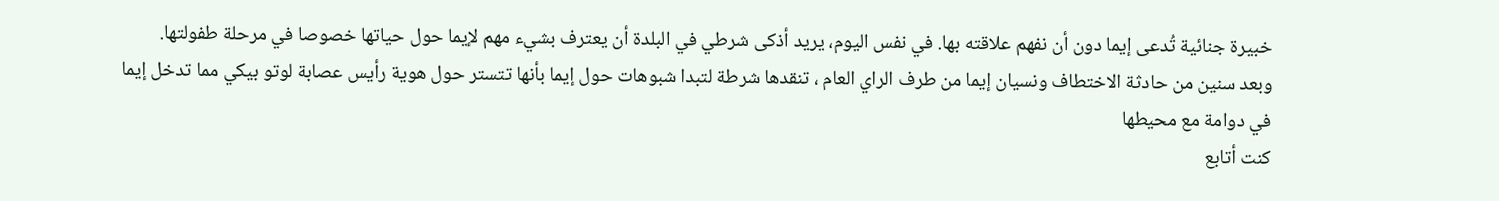خبيرة جنائية تُدعى إيما دون أن نفهم علاقته بها. في نفس اليوم، يريد أذكى شرطي في البلدة أن يعترف بشيء مهم لإيما حول حياتها خصوصا في مرحلة طفولتها.
وبعد سنين من حادثة الاختطاف ونسيان إيما من طرف الراي العام ، تنقدها شرطة لتبدا شبوهات حول إيما بأنها تتستر حول هوية رأيس عصابة لوتو بيكي مما تدخل إيما في دوامة مع محيطها
كنت أتابع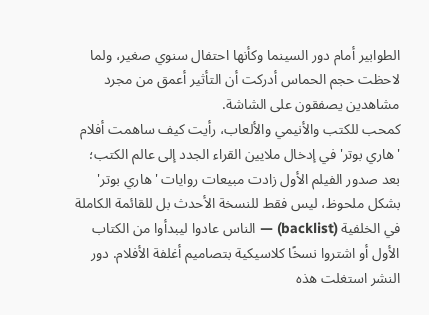الطوابير أمام دور السينما وكأنها احتفال سنوي صغير، ولما لاحظت حجم الحماس أدركت أن التأثير أعمق من مجرد مشاهدين يصفقون على الشاشة.
كمحب للكتب والأنيمي والألعاب، رأيت كيف ساهمت أفلام 'هاري بوتر' في إدخال ملايين القراء الجدد إلى عالم الكتب؛ بعد صدور الفيلم الأول زادت مبيعات روايات 'هاري بوتر' بشكل ملحوظ، ليس فقط للنسخة الأحدث بل للقائمة الكاملة في الخلفية (backlist) — الناس عادوا ليبدأوا من الكتاب الأول أو اشتروا نسخًا كلاسيكية بتصاميم أغلفة الأفلام. دور النشر استغلت هذه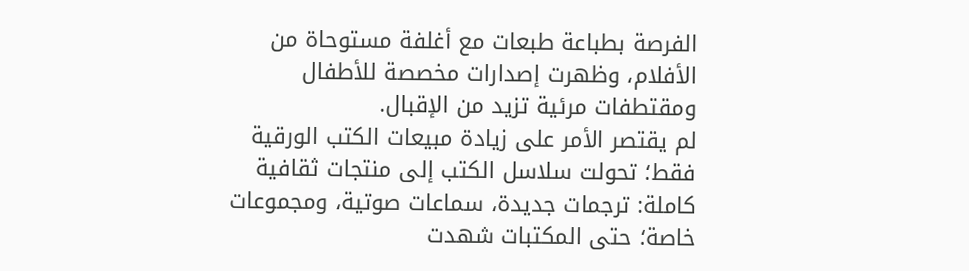الفرصة بطباعة طبعات مع أغلفة مستوحاة من الأفلام، وظهرت إصدارات مخصصة للأطفال ومقتطفات مرئية تزيد من الإقبال.
لم يقتصر الأمر على زيادة مبيعات الكتب الورقية فقط؛ تحولت سلاسل الكتب إلى منتجات ثقافية كاملة: ترجمات جديدة، سماعات صوتية، ومجموعات خاصة؛ حتى المكتبات شهدت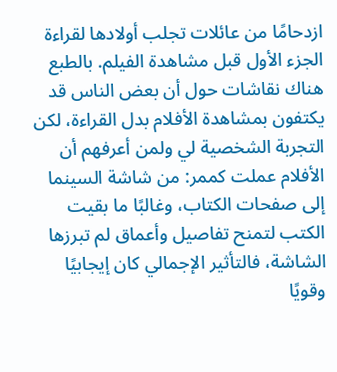ازدحامًا من عائلات تجلب أولادها لقراءة الجزء الأول قبل مشاهدة الفيلم. بالطبع هناك نقاشات حول أن بعض الناس قد يكتفون بمشاهدة الأفلام بدل القراءة، لكن التجربة الشخصية لي ولمن أعرفهم أن الأفلام عملت كممر: من شاشة السينما إلى صفحات الكتاب، وغالبًا ما بقيت الكتب لتمنح تفاصيل وأعماق لم تبرزها الشاشة، فالتأثير الإجمالي كان إيجابيًا وقويًا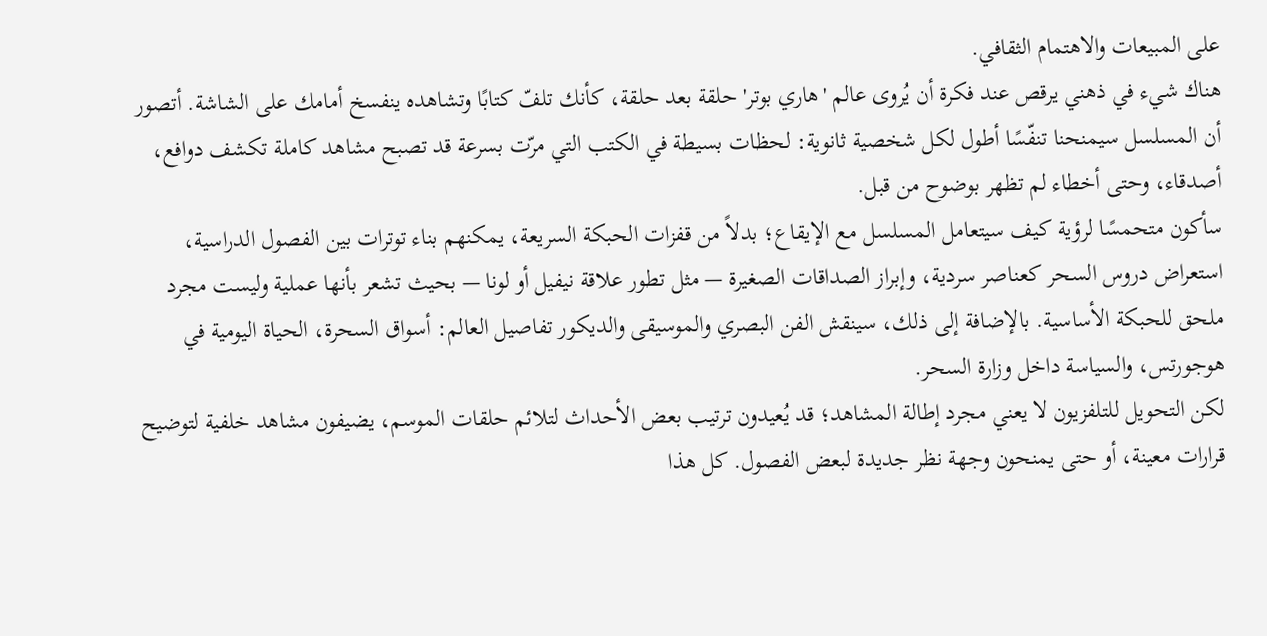على المبيعات والاهتمام الثقافي.
هناك شيء في ذهني يرقص عند فكرة أن يُروى عالم 'هاري بوتر' حلقة بعد حلقة، كأنك تلفّ كتابًا وتشاهده ينفسخ أمامك على الشاشة. أتصور أن المسلسل سيمنحنا تنفّسًا أطول لكل شخصية ثانوية: لحظات بسيطة في الكتب التي مرّت بسرعة قد تصبح مشاهد كاملة تكشف دوافع، أصدقاء، وحتى أخطاء لم تظهر بوضوح من قبل.
سأكون متحمسًا لرؤية كيف سيتعامل المسلسل مع الإيقاع؛ بدلاً من قفزات الحبكة السريعة، يمكنهم بناء توترات بين الفصول الدراسية، استعراض دروس السحر كعناصر سردية، وإبراز الصداقات الصغيرة — مثل تطور علاقة نيفيل أو لونا — بحيث تشعر بأنها عملية وليست مجرد ملحق للحبكة الأساسية. بالإضافة إلى ذلك، سينقش الفن البصري والموسيقى والديكور تفاصيل العالم: أسواق السحرة، الحياة اليومية في هوجورتس، والسياسة داخل وزارة السحر.
لكن التحويل للتلفزيون لا يعني مجرد إطالة المشاهد؛ قد يُعيدون ترتيب بعض الأحداث لتلائم حلقات الموسم، يضيفون مشاهد خلفية لتوضيح قرارات معينة، أو حتى يمنحون وجهة نظر جديدة لبعض الفصول. كل هذا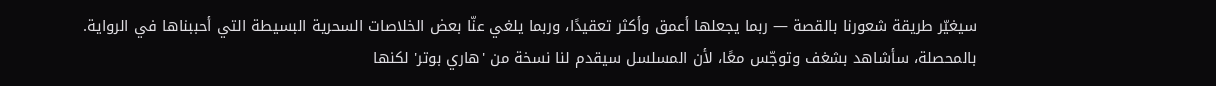سيغيّر طريقة شعورنا بالقصة — ربما يجعلها أعمق وأكثر تعقيدًا، وربما يلغي عنّا بعض الخلاصات السحرية البسيطة التي أحببناها في الرواية. بالمحصلة، سأشاهد بشغف وتوجّس معًا، لأن المسلسل سيقدم لنا نسخة من 'هاري بوتر' لكنها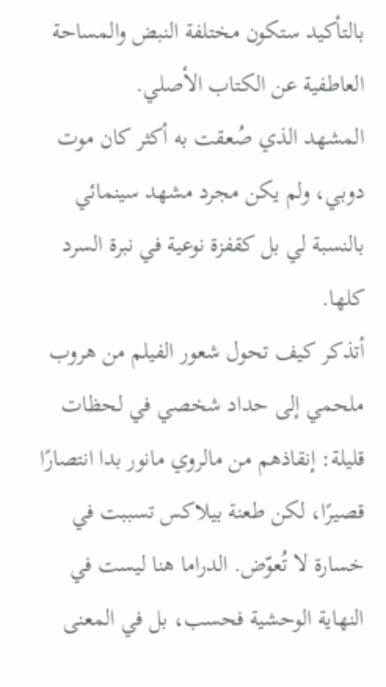بالتأكيد ستكون مختلفة النبض والمساحة العاطفية عن الكتاب الأصلي.
المشهد الذي صُعقت به أكثر كان موت دوبي، ولم يكن مجرد مشهد سينمائي بالنسبة لي بل كقفزة نوعية في نبرة السرد كلها.
أتذكر كيف تحول شعور الفيلم من هروب ملحمي إلى حداد شخصي في لحظات قليلة: إنقاذهم من مالروي مانور بدا انتصارًا قصيرًا، لكن طعنة بيلاكس تسببت في خسارة لا تُعوّض. الدراما هنا ليست في النهاية الوحشية فحسب، بل في المعنى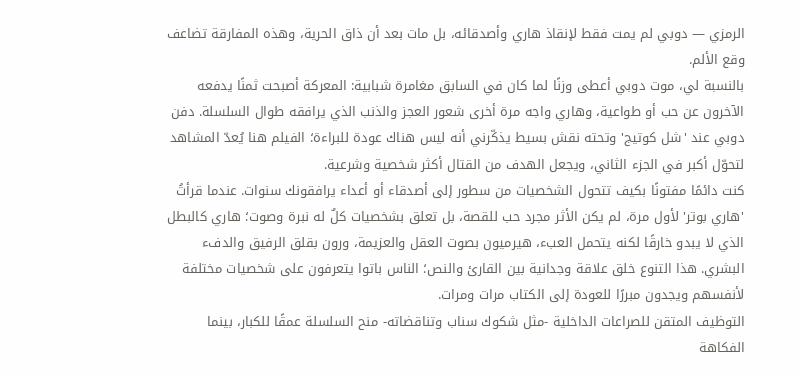الرمزي — دوبي لم يمت فقط لإنقاذ هاري وأصدقائه، بل مات بعد أن ذاق الحرية، وهذه المفارقة تضاعف وقع الألم.
بالنسبة لي، موت دوبي أعطى وزنًا لما كان في السابق مغامرة شبابية: المعركة أصبحت ثمنًا يدفعه الآخرون عن حب أو طواعية، وهاري واجه مرة أخرى شعور العجز والذنب الذي يرافقه طوال السلسلة. دفن دوبي عند 'شل كوتيج' وتحته نقش بسيط يذكّرني أنه ليس هناك عودة للبراءة؛ الفيلم هنا يُعدّ المشاهد لتحوّل أكبر في الجزء الثاني، ويجعل الهدف من القتال أكثر شخصية وشرعية.
كنت دائمًا مفتونًا بكيف تتحول الشخصيات من سطور إلى أصدقاء أو أعداء يرافقونك سنوات. عندما قرأتُ 'هاري بوتر' لأول مرة، لم يكن الأثر مجرد حب للقصة، بل تعلق بشخصيات كلٌ له نبرة وصوت؛ هاري كالبطل الذي لا يبدو خارقًا لكنه يتحمل العبء، هيرميون بصوت العقل والعزيمة، ورون بقلق الرفيق والدفء البشري. هذا التنوع خلق علاقة وجدانية بين القارئ والنص؛ الناس باتوا يتعرفون على شخصيات مختلفة لأنفسهم ويجدون مبررًا للعودة إلى الكتاب مرات ومرات.
التوظيف المتقن للصراعات الداخلية -مثل شكوك سناب وتناقضاته- منح السلسلة عمقًا للكبار، بينما الفكاهة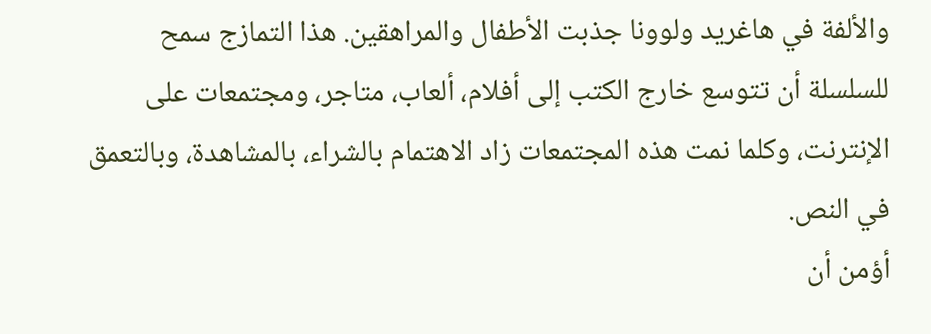والألفة في هاغريد ولوونا جذبت الأطفال والمراهقين. هذا التمازج سمح للسلسلة أن تتوسع خارج الكتب إلى أفلام، ألعاب، متاجر، ومجتمعات على الإنترنت، وكلما نمت هذه المجتمعات زاد الاهتمام بالشراء، بالمشاهدة، وبالتعمق في النص.
أؤمن أن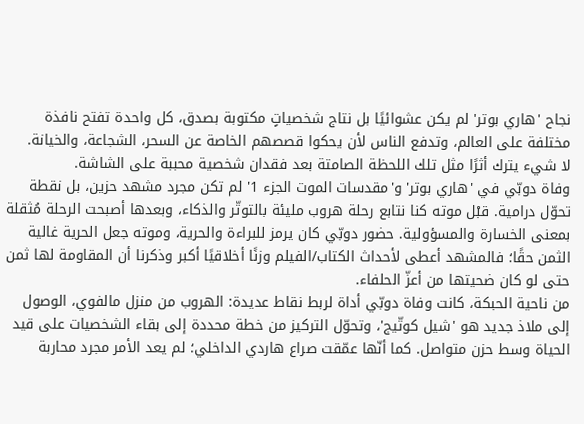نجاح 'هاري بوتر' لم يكن عشوائيًا بل نتاج شخصياتٍ مكتوبة بصدق، كل واحدة تفتح نافذة مختلفة على العالم، وتدفع الناس لأن يحكوا قصصهم الخاصة عن السحر، الشجاعة، والخيانة.
لا شيء يترك أثرًا مثل تلك اللحظة الصامتة بعد فقدان شخصية محببة على الشاشة.
وفاة دوبّي في 'هاري بوتر' و'مقدسات الموت الجزء 1' لم تكن مجرد مشهد حزين، بل نقطة تحوّل درامية. قبْل موته كنا نتابع رحلة هروب مليئة بالتوتّر والذكاء، وبعدها أصبحت الرحلة مُثقلة بمعنى الخسارة والمسؤولية. حضور دوبّي كان يرمز للبراءة والحرية، وموته جعل الحرية غالية الثمن حقًا؛ فالمشهد أعطى لأحداث الكتاب/الفيلم وزنًا أخلاقيًا أكبر وذكرنا أن المقاومة لها ثمن حتى لو كان ضحيتها من أعزّ الحلفاء.
من ناحية الحبكة، كانت وفاة دوبّي أداة لربط نقاط عديدة: الهروب من منزل مالفوي، الوصول إلى ملاذ جديد هو 'شيل كوتّيج'، وتحوّل التركيز من خطة محددة إلى بقاء الشخصيات على قيد الحياة وسط حزن متواصل. كما أنّها عمّقت صراع هاردي الداخلي؛ لم يعد الأمر مجرد محاربة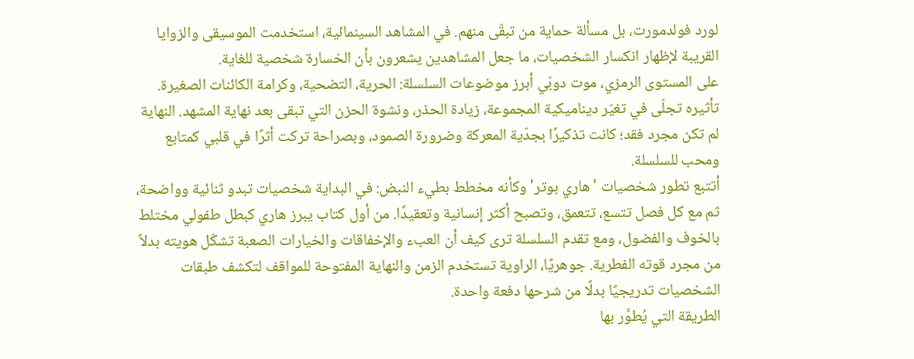لورد فولدمورت، بل مسألة حماية من تبقّى منهم. في المشاهد السينمائية، استخدمت الموسيقى والزوايا القريبة لإظهار انكسار الشخصيات، ما جعل المشاهدين يشعرون بأن الخسارة شخصية للغاية.
على المستوى الرمزي، موت دوبّي أبرز موضوعات السلسلة: الحرية، التضحية، وكرامة الكائنات الصغيرة. تأثيره تجلّى في تغيّر ديناميكية المجموعة، زيادة الحذر، ونشوة الحزن التي تبقى بعد نهاية المشهد. النهاية لم تكن مجرد فقد؛ كانت تذكيرًا بجدّية المعركة وضرورة الصمود، وبصراحة تركت أثرًا في قلبي كمتابع ومحب للسلسلة.
أتتبع تطور شخصيات 'هاري بوتر' وكأنه مخطط بطيء النبض: في البداية شخصيات تبدو ثنائية وواضحة، ثم مع كل فصل تتسع، تتعمق، وتصبح أكثر إنسانية وتعقيدًا. من أول كتاب يبرز هاري كبطل طفولي مختلط بالخوف والفضول، ومع تقدم السلسلة ترى كيف أن العبء والإخفاقات والخيارات الصعبة تشكّل هويته بدلاً من مجرد قوته الفطرية. جوهريًا، الراوية تستخدم الزمن والنهاية المفتوحة للمواقف لتكشف طبقات الشخصيات تدريجيًا بدلًا من شرحها دفعة واحدة.
الطريقة التي يُطوَّر بها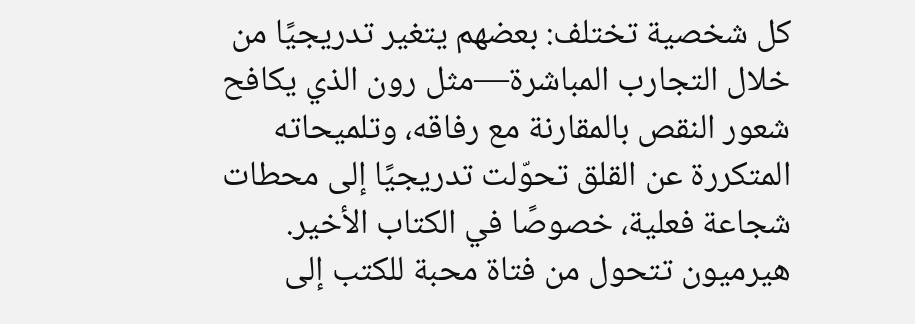كل شخصية تختلف: بعضهم يتغير تدريجيًا من خلال التجارب المباشرة—مثل رون الذي يكافح شعور النقص بالمقارنة مع رفاقه، وتلميحاته المتكررة عن القلق تحوّلت تدريجيًا إلى محطات شجاعة فعلية، خصوصًا في الكتاب الأخير. هيرميون تتحول من فتاة محبة للكتب إلى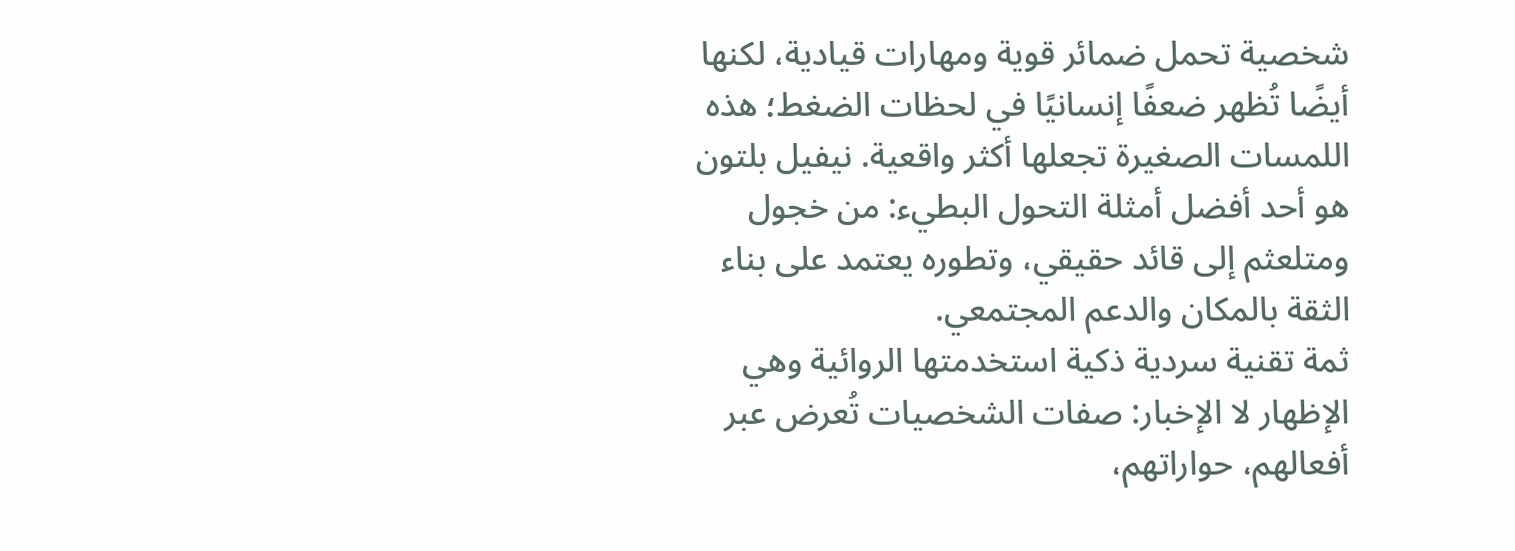شخصية تحمل ضمائر قوية ومهارات قيادية، لكنها أيضًا تُظهر ضعفًا إنسانيًا في لحظات الضغط؛ هذه اللمسات الصغيرة تجعلها أكثر واقعية. نيفيل بلتون هو أحد أفضل أمثلة التحول البطيء: من خجول ومتلعثم إلى قائد حقيقي، وتطوره يعتمد على بناء الثقة بالمكان والدعم المجتمعي.
ثمة تقنية سردية ذكية استخدمتها الروائية وهي الإظهار لا الإخبار: صفات الشخصيات تُعرض عبر أفعالهم، حواراتهم،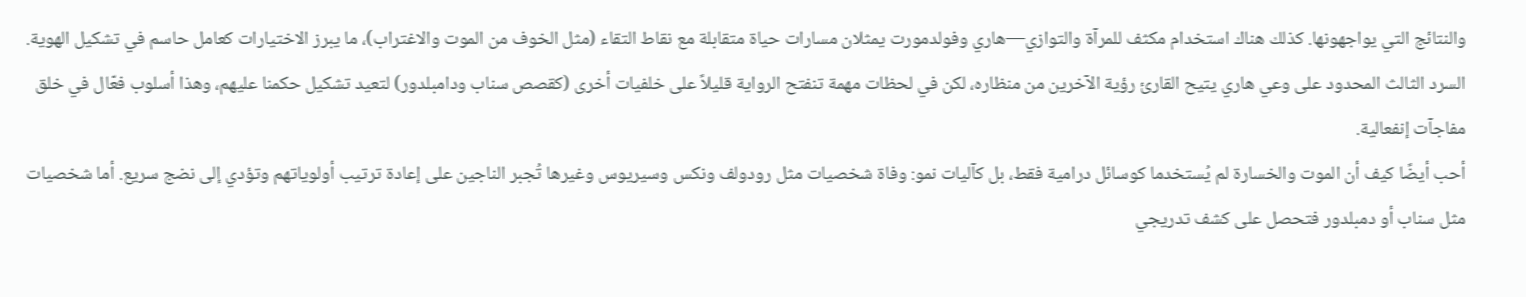والنتائج التي يواجهونها. كذلك هناك استخدام مكثف للمرآة والتوازي—هاري وفولدمورت يمثلان مسارات حياة متقابلة مع نقاط التقاء (مثل الخوف من الموت والاغتراب)، ما يبرز الاختيارات كعامل حاسم في تشكيل الهوية. السرد الثالث المحدود على وعي هاري يتيح القارئ رؤية الآخرين من منظاره، لكن في لحظات مهمة تنفتح الرواية قليلاً على خلفيات أخرى (كقصص سناب ودامبلدور) لتعيد تشكيل حكمنا عليهم، وهذا أسلوب فعّال في خلق مفاجآت إنفعالية.
أحب أيضًا كيف أن الموت والخسارة لم يُستخدما كوسائل درامية فقط، بل كآليات نمو: وفاة شخصيات مثل رودولف ونكس وسيريوس وغيرها تُجبر الناجين على إعادة ترتيب أولوياتهم وتؤدي إلى نضج سريع. أما شخصيات مثل سناب أو دمبلدور فتحصل على كشف تدريجي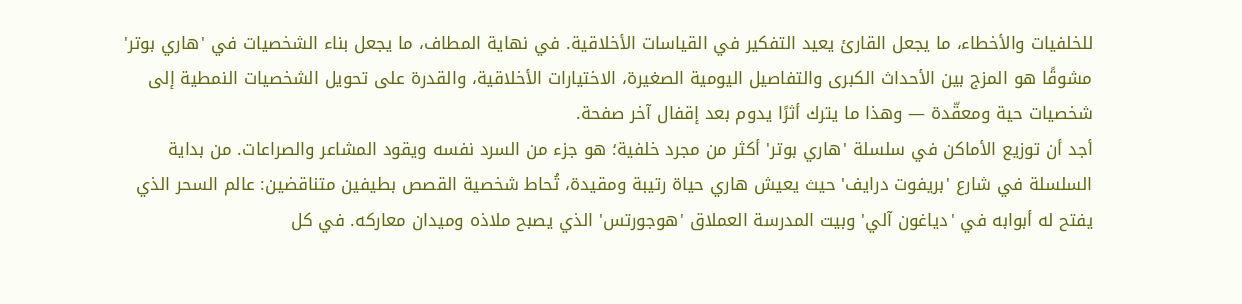للخلفيات والأخطاء، ما يجعل القارئ يعيد التفكير في القياسات الأخلاقية. في نهاية المطاف، ما يجعل بناء الشخصيات في 'هاري بوتر' مشوقًا هو المزج بين الأحداث الكبرى والتفاصيل اليومية الصغيرة، الاختيارات الأخلاقية، والقدرة على تحويل الشخصيات النمطية إلى شخصيات حية ومعقّدة — وهذا ما يترك أثرًا يدوم بعد إقفال آخر صفحة.
أجد أن توزيع الأماكن في سلسلة 'هاري بوتر' أكثر من مجرد خلفية؛ هو جزء من السرد نفسه ويقود المشاعر والصراعات. من بداية السلسلة في شارع 'بريفوت درايف' حيث يعيش هاري حياة رتيبة ومقيدة، تُحاط شخصية القصص بطيفين متناقضين: عالم السحر الذي يفتح له أبوابه في 'دياغون آلي' وبيت المدرسة العملاق 'هوجورتس' الذي يصبح ملاذه وميدان معاركه. في كل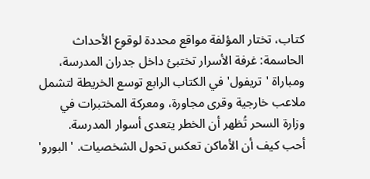كتاب، تختار المؤلفة مواقع محددة لوقوع الأحداث الحاسمة: غرفة الأسرار تختبئ داخل جدران المدرسة، ومباراة 'تريفول' في الكتاب الرابع توسع الخريطة لتشمل ملاعب خارجية وقرى مجاورة، ومعركة المختبرات في وزارة السحر تُظهر أن الخطر يتعدى أسوار المدرسة.
أحب كيف أن الأماكن تعكس تحول الشخصيات. 'البورو'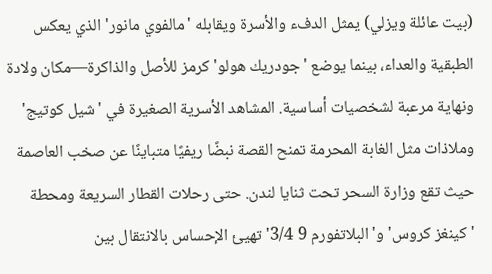(بيت عائلة ويزلي) يمثل الدفء والأسرة ويقابله 'مالفوي مانور' الذي يعكس الطبقية والعداء، بينما يوضع 'جودريك هولو' كرمز للأصل والذاكرة—مكان ولادة ونهاية مرعبة لشخصيات أساسية. المشاهد الأسرية الصغيرة في 'شيل كوتيج' وملاذات مثل الغابة المحرمة تمنح القصة نبضًا ريفيًا متباينًا عن صخب العاصمة حيث تقع وزارة السحر تحت ثنايا لندن. حتى رحلات القطار السريعة ومحطة 'كينغز كروس' و'البلاتفورم 9 3/4' تهيئ الإحساس بالانتقال بين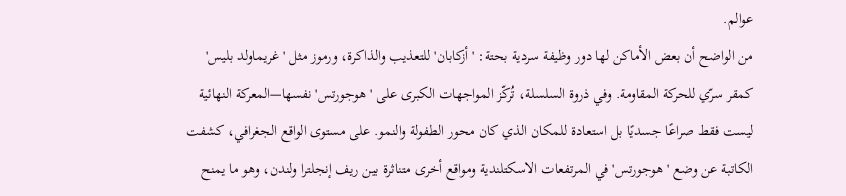عوالم.
من الواضح أن بعض الأماكن لها دور وظيفة سردية بحتة: 'أزكابان' للتعذيب والذاكرة، ورموز مثل 'غريماولد بليس' كمقر سرّي للحركة المقاومة. وفي ذروة السلسلة، تُركّز المواجهات الكبرى على 'هوجورتس' نفسها—المعركة النهائية ليست فقط صراعًا جسديًا بل استعادة للمكان الذي كان محور الطفولة والنمو. على مستوى الواقع الجغرافي، كشفت الكاتبة عن وضع 'هوجورتس' في المرتفعات الاسكتلندية ومواقع أخرى متناثرة بين ريف إنجلترا ولندن، وهو ما يمنح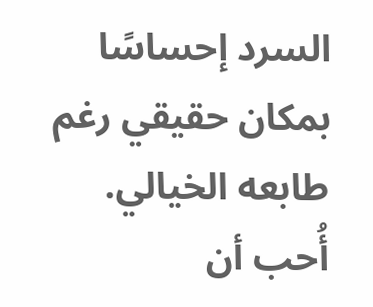السرد إحساسًا بمكان حقيقي رغم طابعه الخيالي.
أُحب أن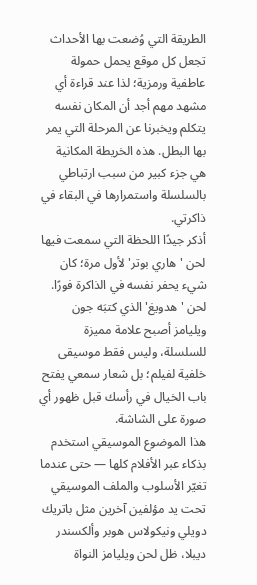الطريقة التي وُضعت بها الأحداث تجعل كل موقع يحمل حمولة عاطفية ورمزية؛ لذا عند قراءة أي مشهد مهم أجد أن المكان نفسه يتكلم ويخبرنا عن المرحلة التي يمر بها البطل. هذه الخريطة المكانية هي جزء كبير من سبب ارتباطي بالسلسلة واستمرارها في البقاء في ذاكرتي.
أذكر جيدًا اللحظة التي سمعت فيها لحن 'هاري بوتر' لأول مرة؛ كان شيء يحفر نفسه في الذاكرة فورًا. لحن 'هدويغ' الذي كتبَه جون ويليامز أصبح علامة مميزة للسلسلة، وليس فقط موسيقى خلفية لفيلم؛ بل شعار سمعي يفتح باب الخيال في رأسك قبل ظهور أي صورة على الشاشة.
هذا الموضوع الموسيقي استخدم بذكاء عبر الأفلام كلها — حتى عندما تغيّر الأسلوب والملف الموسيقي تحت يد مؤلفين آخرين مثل باتريك دويلي ونيكولاس هوبر وألكسندر ديبلا، ظل لحن ويليامز النواة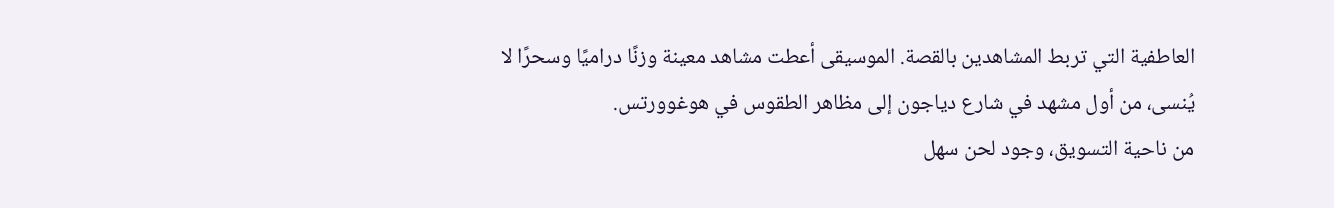العاطفية التي تربط المشاهدين بالقصة. الموسيقى أعطت مشاهد معينة وزنًا دراميًا وسحرًا لا يُنسى، من أول مشهد في شارع دياجون إلى مظاهر الطقوس في هوغوورتس.
من ناحية التسويق، وجود لحن سهل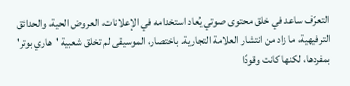التعرّف ساعد في خلق محتوى صوتي يُعاد استخدامه في الإعلانات، العروض الحية، والحدائق الترفيهية، ما زاد من انتشار العلامة التجارية. باختصار، الموسيقى لم تخلق شعبية 'هاري بوتر' بمفردها، لكنها كانت وقودًا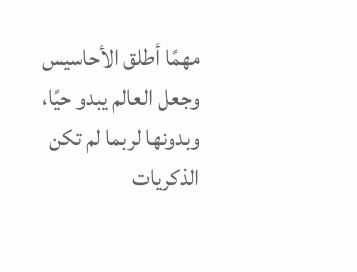مهمًا أطلق الأحاسيس وجعل العالم يبدو حيًا، وبدونها لربما لم تكن الذكريات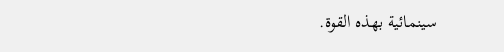سينمائية بهذه القوة.